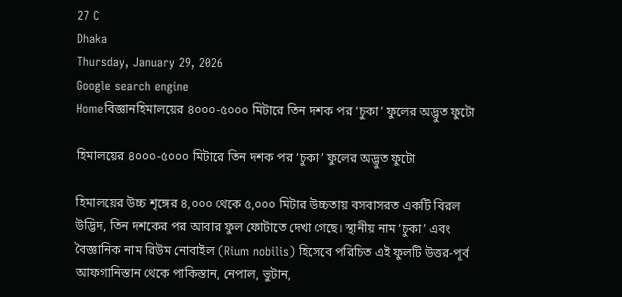27 C
Dhaka
Thursday, January 29, 2026
Google search engine
Homeবিজ্ঞানহিমালয়ের ৪০০০‑৫০০০ মিটারে তিন দশক পর ‘চুকা’ ফুলের অদ্ভুত ফুটো

হিমালয়ের ৪০০০‑৫০০০ মিটারে তিন দশক পর ‘চুকা’ ফুলের অদ্ভুত ফুটো

হিমালয়ের উচ্চ শৃঙ্গের ৪,০০০ থেকে ৫,০০০ মিটার উচ্চতায় বসবাসরত একটি বিরল উদ্ভিদ, তিন দশকের পর আবার ফুল ফোটাতে দেখা গেছে। স্থানীয় নাম ‘চুকা’ এবং বৈজ্ঞানিক নাম রিউম নোবাইল (Rium nobilis) হিসেবে পরিচিত এই ফুলটি উত্তর‑পূর্ব আফগানিস্তান থেকে পাকিস্তান, নেপাল, ভুটান,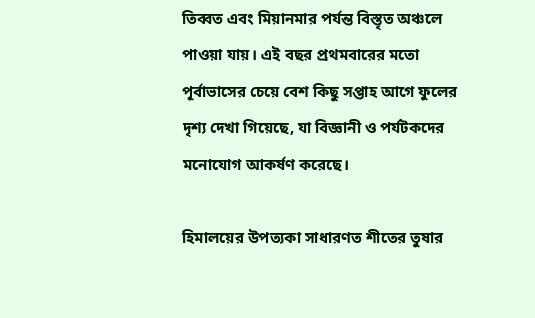তিব্বত এবং মিয়ানমার পর্যন্ত বিস্তৃত অঞ্চলে পাওয়া যায়। এই বছর প্রথমবারের মতো পূর্বাভাসের চেয়ে বেশ কিছু সপ্তাহ আগে ফুলের দৃশ্য দেখা গিয়েছে, যা বিজ্ঞানী ও পর্যটকদের মনোযোগ আকর্ষণ করেছে।

হিমালয়ের উপত্যকা সাধারণত শীতের তুষার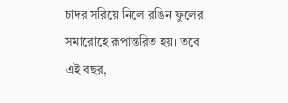চাদর সরিয়ে নিলে রঙিন ফুলের সমারোহে রূপান্তরিত হয়। তবে এই বছর,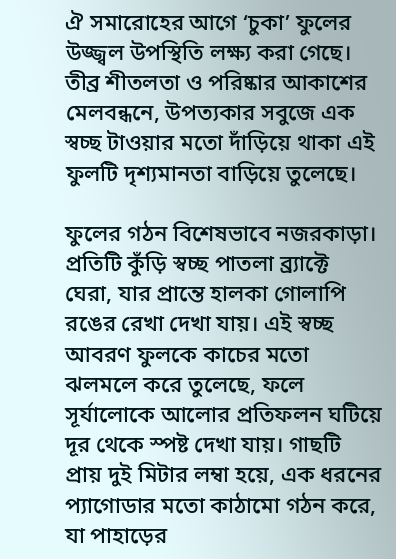ঐ সমারোহের আগে ‘চুকা’ ফুলের উজ্জ্বল উপস্থিতি লক্ষ্য করা গেছে। তীব্র শীতলতা ও পরিষ্কার আকাশের মেলবন্ধনে, উপত্যকার সবুজে এক স্বচ্ছ টাওয়ার মতো দাঁড়িয়ে থাকা এই ফুলটি দৃশ্যমানতা বাড়িয়ে তুলেছে।

ফুলের গঠন বিশেষভাবে নজরকাড়া। প্রতিটি কুঁড়ি স্বচ্ছ পাতলা ব্র্যাক্টে ঘেরা, যার প্রান্তে হালকা গোলাপি রঙের রেখা দেখা যায়। এই স্বচ্ছ আবরণ ফুলকে কাচের মতো ঝলমলে করে তুলেছে, ফলে সূর্যালোকে আলোর প্রতিফলন ঘটিয়ে দূর থেকে স্পষ্ট দেখা যায়। গাছটি প্রায় দুই মিটার লম্বা হয়ে, এক ধরনের প্যাগোডার মতো কাঠামো গঠন করে, যা পাহাড়ের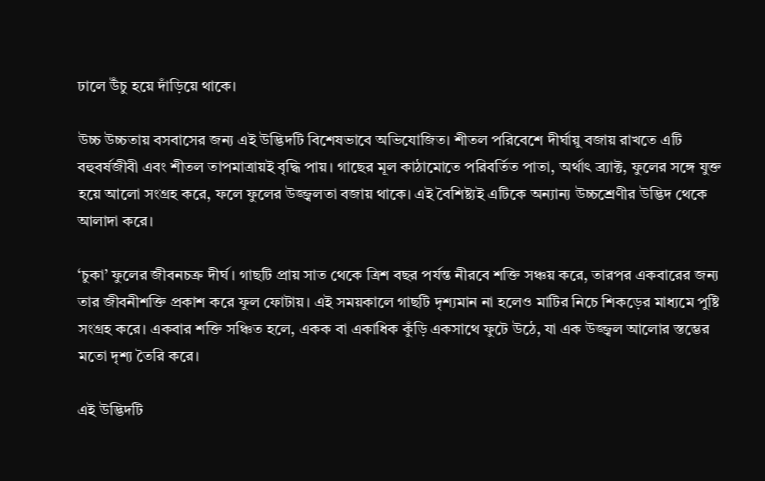ঢালে উঁচু হয়ে দাঁড়িয়ে থাকে।

উচ্চ উচ্চতায় বসবাসের জন্য এই উদ্ভিদটি বিশেষভাবে অভিযোজিত। শীতল পরিবেশে দীর্ঘায়ু বজায় রাখতে এটি বহুবর্ষজীবী এবং শীতল তাপমাত্রায়ই বৃদ্ধি পায়। গাছের মূল কাঠামোতে পরিবর্তিত পাতা, অর্থাৎ ব্র্যাক্ট, ফুলের সঙ্গে যুক্ত হয়ে আলো সংগ্রহ করে, ফলে ফুলের উজ্জ্বলতা বজায় থাকে। এই বৈশিষ্ট্যই এটিকে অন্যান্য উচ্চশ্রেণীর উদ্ভিদ থেকে আলাদা করে।

‘চুকা’ ফুলের জীবনচক্র দীর্ঘ। গাছটি প্রায় সাত থেকে ত্রিশ বছর পর্যন্ত নীরবে শক্তি সঞ্চয় করে, তারপর একবারের জন্য তার জীবনীশক্তি প্রকাশ করে ফুল ফোটায়। এই সময়কালে গাছটি দৃশ্যমান না হলেও মাটির নিচে শিকড়ের মাধ্যমে পুষ্টি সংগ্রহ করে। একবার শক্তি সঞ্চিত হলে, একক বা একাধিক কুঁড়ি একসাথে ফুটে উঠে, যা এক উজ্জ্বল আলোর স্তম্ভের মতো দৃশ্য তৈরি করে।

এই উদ্ভিদটি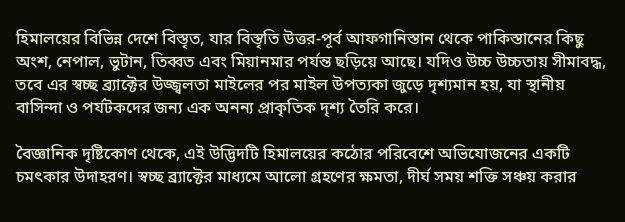হিমালয়ের বিভিন্ন দেশে বিস্তৃত, যার বিস্তৃতি উত্তর‑পূর্ব আফগানিস্তান থেকে পাকিস্তানের কিছু অংশ, নেপাল, ভুটান, তিব্বত এবং মিয়ানমার পর্যন্ত ছড়িয়ে আছে। যদিও উচ্চ উচ্চতায় সীমাবদ্ধ, তবে এর স্বচ্ছ ব্র্যাক্টের উজ্জ্বলতা মাইলের পর মাইল উপত্যকা জুড়ে দৃশ্যমান হয়, যা স্থানীয় বাসিন্দা ও পর্যটকদের জন্য এক অনন্য প্রাকৃতিক দৃশ্য তৈরি করে।

বৈজ্ঞানিক দৃষ্টিকোণ থেকে, এই উদ্ভিদটি হিমালয়ের কঠোর পরিবেশে অভিযোজনের একটি চমৎকার উদাহরণ। স্বচ্ছ ব্র্যাক্টের মাধ্যমে আলো গ্রহণের ক্ষমতা, দীর্ঘ সময় শক্তি সঞ্চয় করার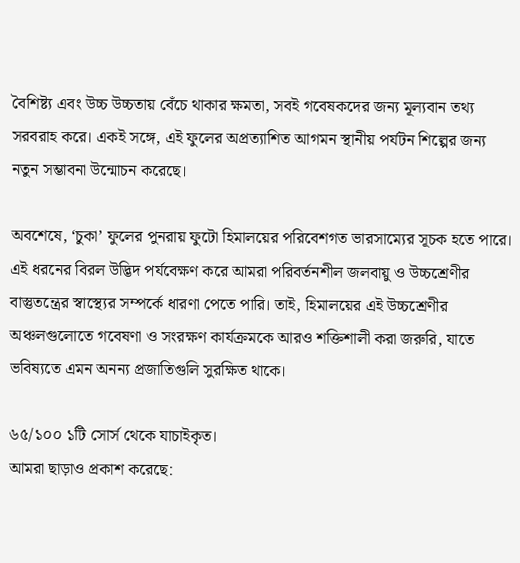বৈশিষ্ট্য এবং উচ্চ উচ্চতায় বেঁচে থাকার ক্ষমতা, সবই গবেষকদের জন্য মূল্যবান তথ্য সরবরাহ করে। একই সঙ্গে, এই ফুলের অপ্রত্যাশিত আগমন স্থানীয় পর্যটন শিল্পের জন্য নতুন সম্ভাবনা উন্মোচন করেছে।

অবশেষে, ‘চুকা’ ফুলের পুনরায় ফুটো হিমালয়ের পরিবেশগত ভারসাম্যের সূচক হতে পারে। এই ধরনের বিরল উদ্ভিদ পর্যবেক্ষণ করে আমরা পরিবর্তনশীল জলবায়ু ও উচ্চশ্রেণীর বাস্তুতন্ত্রের স্বাস্থ্যের সম্পর্কে ধারণা পেতে পারি। তাই, হিমালয়ের এই উচ্চশ্রেণীর অঞ্চলগুলোতে গবেষণা ও সংরক্ষণ কার্যক্রমকে আরও শক্তিশালী করা জরুরি, যাতে ভবিষ্যতে এমন অনন্য প্রজাতিগুলি সুরক্ষিত থাকে।

৬৫/১০০ ১টি সোর্স থেকে যাচাইকৃত।
আমরা ছাড়াও প্রকাশ করেছে: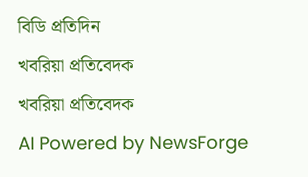বিডি প্রতিদিন
খবরিয়া প্রতিবেদক
খবরিয়া প্রতিবেদক
AI Powered by NewsForge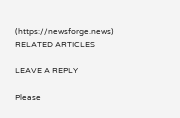(https://newsforge.news)
RELATED ARTICLES

LEAVE A REPLY

Please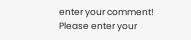enter your comment!
Please enter your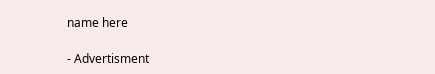name here

- Advertisment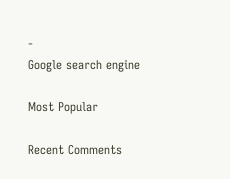-
Google search engine

Most Popular

Recent Comments